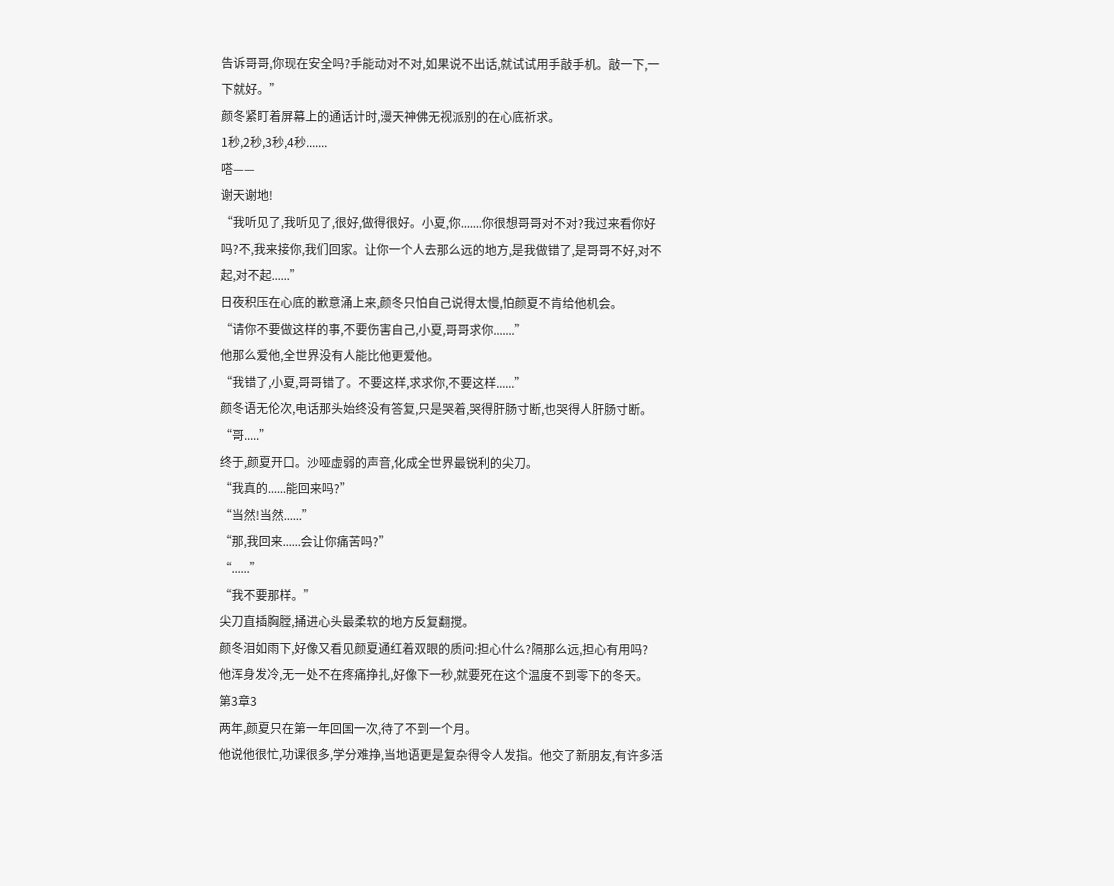告诉哥哥,你现在安全吗?手能动对不对,如果说不出话,就试试用手敲手机。敲一下,一下就好。”
颜冬紧盯着屏幕上的通话计时,漫天神佛无视派别的在心底祈求。
1秒,2秒,3秒,4秒.......
嗒——
谢天谢地!
“我听见了,我听见了,很好,做得很好。小夏,你.......你很想哥哥对不对?我过来看你好吗?不,我来接你,我们回家。让你一个人去那么远的地方,是我做错了,是哥哥不好,对不起,对不起......”
日夜积压在心底的歉意涌上来,颜冬只怕自己说得太慢,怕颜夏不肯给他机会。
“请你不要做这样的事,不要伤害自己,小夏,哥哥求你.......”
他那么爱他,全世界没有人能比他更爱他。
“我错了,小夏,哥哥错了。不要这样,求求你,不要这样......”
颜冬语无伦次,电话那头始终没有答复,只是哭着,哭得肝肠寸断,也哭得人肝肠寸断。
“哥.....”
终于,颜夏开口。沙哑虚弱的声音,化成全世界最锐利的尖刀。
“我真的......能回来吗?”
“当然!当然......”
“那,我回来......会让你痛苦吗?”
“......”
“我不要那样。”
尖刀直插胸膛,捅进心头最柔软的地方反复翻搅。
颜冬泪如雨下,好像又看见颜夏通红着双眼的质问:担心什么?隔那么远,担心有用吗?
他浑身发冷,无一处不在疼痛挣扎,好像下一秒,就要死在这个温度不到零下的冬天。
第3章3
两年,颜夏只在第一年回国一次,待了不到一个月。
他说他很忙,功课很多,学分难挣,当地语更是复杂得令人发指。他交了新朋友,有许多活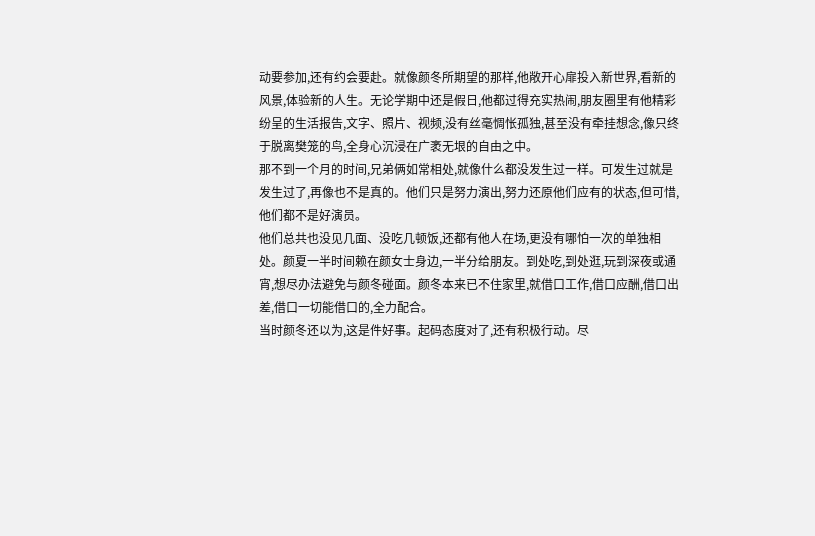动要参加,还有约会要赴。就像颜冬所期望的那样,他敞开心扉投入新世界,看新的风景,体验新的人生。无论学期中还是假日,他都过得充实热闹,朋友圈里有他精彩纷呈的生活报告,文字、照片、视频,没有丝毫惆怅孤独,甚至没有牵挂想念,像只终于脱离樊笼的鸟,全身心沉浸在广袤无垠的自由之中。
那不到一个月的时间,兄弟俩如常相处,就像什么都没发生过一样。可发生过就是发生过了,再像也不是真的。他们只是努力演出,努力还原他们应有的状态,但可惜,他们都不是好演员。
他们总共也没见几面、没吃几顿饭,还都有他人在场,更没有哪怕一次的单独相处。颜夏一半时间赖在颜女士身边,一半分给朋友。到处吃,到处逛,玩到深夜或通宵,想尽办法避免与颜冬碰面。颜冬本来已不住家里,就借口工作,借口应酬,借口出差,借口一切能借口的,全力配合。
当时颜冬还以为,这是件好事。起码态度对了,还有积极行动。尽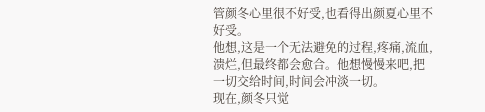管颜冬心里很不好受,也看得出颜夏心里不好受。
他想,这是一个无法避免的过程,疼痛,流血,溃烂,但最终都会愈合。他想慢慢来吧,把一切交给时间,时间会冲淡一切。
现在,颜冬只觉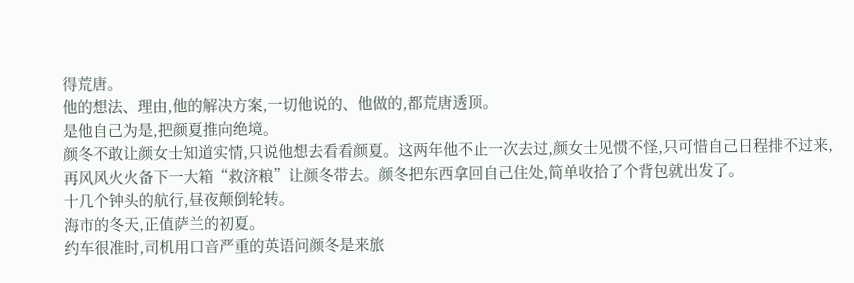得荒唐。
他的想法、理由,他的解决方案,一切他说的、他做的,都荒唐透顶。
是他自己为是,把颜夏推向绝境。
颜冬不敢让颜女士知道实情,只说他想去看看颜夏。这两年他不止一次去过,颜女士见惯不怪,只可惜自己日程排不过来,再风风火火备下一大箱“救济粮”让颜冬带去。颜冬把东西拿回自己住处,简单收拾了个背包就出发了。
十几个钟头的航行,昼夜颠倒轮转。
海市的冬天,正值萨兰的初夏。
约车很准时,司机用口音严重的英语问颜冬是来旅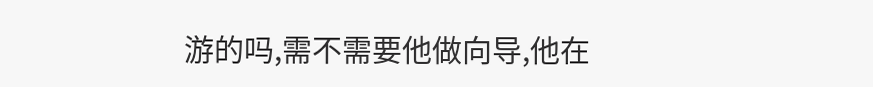游的吗,需不需要他做向导,他在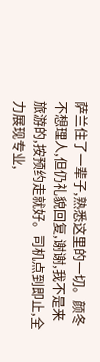萨兰住了一辈子,熟悉这里的一切。颜冬不想理人,但仍礼貌回复,谢谢,我不是来旅游的,按预约走就好。司机点到即止,全力展现专业,